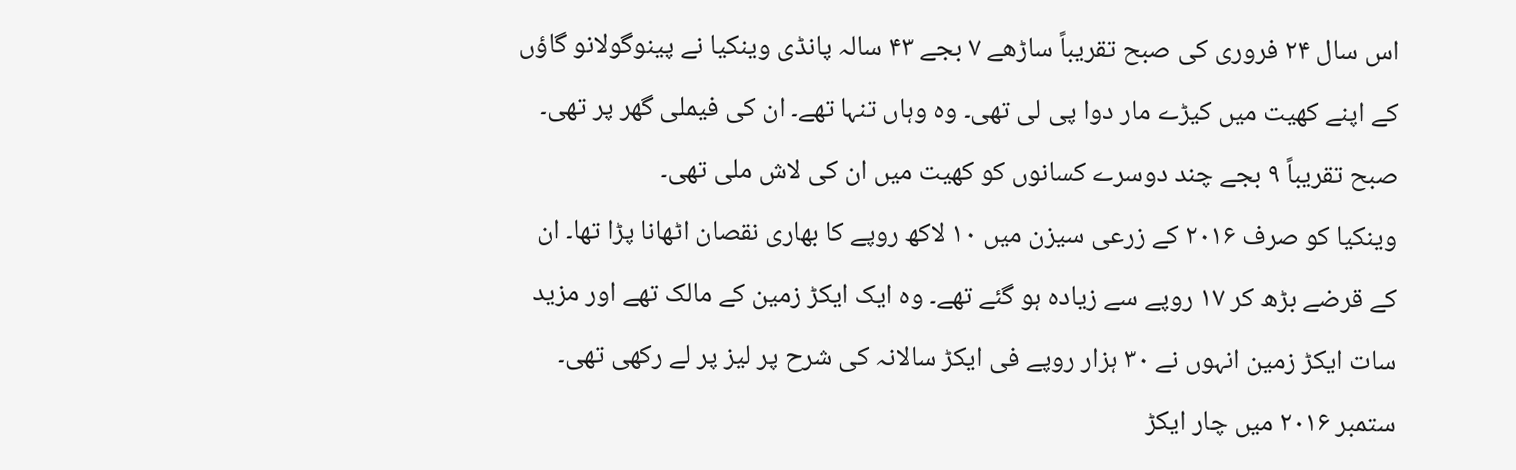اس سال ۲۴ فروری کی صبح تقریباً ساڑھے ۷ بجے ۴۳ سالہ پانڈی وینکیا نے پینوگولانو گاؤں کے اپنے کھیت میں کیڑے مار دوا پی لی تھی۔ وہ وہاں تنہا تھے۔ ان کی فیملی گھر پر تھی۔ صبح تقریباً ۹ بجے چند دوسرے کسانوں کو کھیت میں ان کی لاش ملی تھی۔
وینکیا کو صرف ۲۰۱۶ کے زرعی سیزن میں ۱۰ لاکھ روپے کا بھاری نقصان اٹھانا پڑا تھا۔ ان کے قرضے بڑھ کر ۱۷ روپے سے زیادہ ہو گئے تھے۔ وہ ایک ایکڑ زمین کے مالک تھے اور مزید سات ایکڑ زمین انہوں نے ۳۰ ہزار روپے فی ایکڑ سالانہ کی شرح پر لیز پر لے رکھی تھی۔ ستمبر ۲۰۱۶ میں چار ایکڑ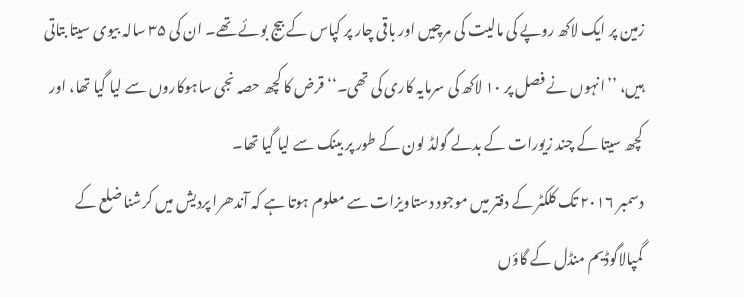زمین پر ایک لاکھ روپے کی مالیت کی مرچیں اور باقی چار پر کپاس کے بیج بوئے تھے۔ ان کی ۳۵ سالہ بیوی سیتا بتاتی ہیں، ’’انہوں نے فصل پر ۱۰ لاکھ کی سرمایہ کاری کی تھی۔‘‘ قرض کا کچھ حصہ نجی ساہوکاروں سے لیا گیا تھا، اور کچھ سیتا کے چند زیورات کے بدلے گولڈ لون کے طور پر بینک سے لیا گیا تھا۔
دسمبر ۲۰۱۶ تک کلکٹر کے دفتر میں موجود دستاویزات سے معلوم ہوتا ہے کہ آندھرا پردیش میں کرشنا ضلع کے گمپالاگوڈیم منڈل کے گاؤں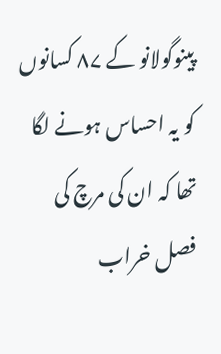پینوگولانو کے ۸۷ کسانوں کو یہ احساس ہونے لگا تھا کہ ان کی مرچ کی فصل خراب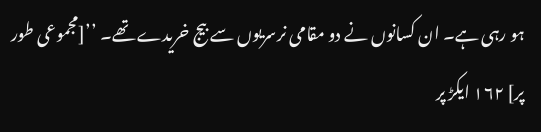ہو رہی ہے۔ ان کسانوں نے دو مقامی نرسریوں سے بیج خریدے تھے۔ ’’[مجموعی طور پر] ۱۶۲ ایکڑ پر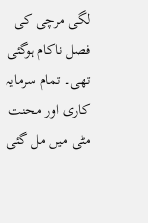لگی مرچی کی فصل ناکام ہوگئی تھی۔ تمام سرمایہ کاری اور محنت مٹی میں مل گئی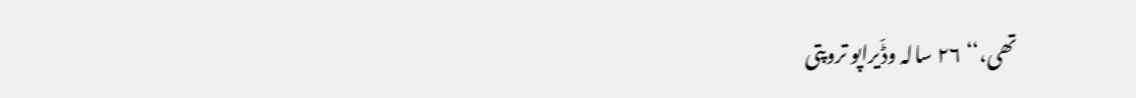تھی،‘‘ ۲۶ سالہ وڈّیراپو تروپتی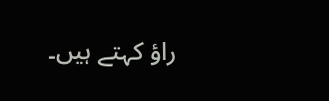راؤ کہتے ہیں۔